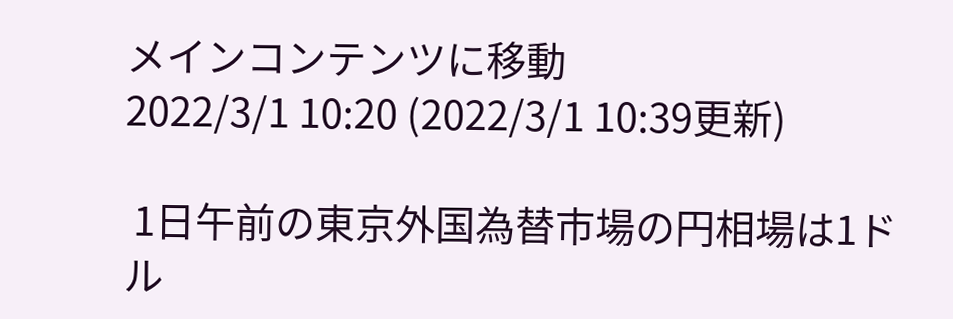メインコンテンツに移動
2022/3/1 10:20 (2022/3/1 10:39更新)

 1日午前の東京外国為替市場の円相場は1ドル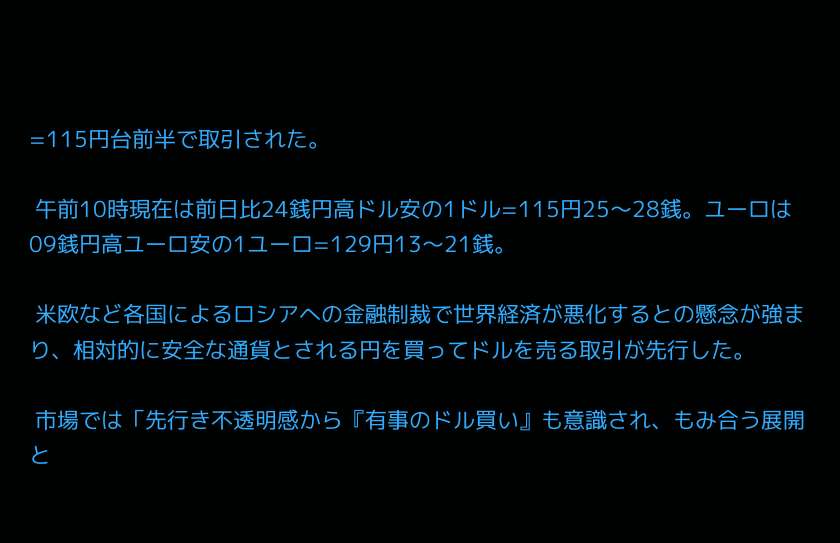=115円台前半で取引された。

 午前10時現在は前日比24銭円高ドル安の1ドル=115円25〜28銭。ユーロは09銭円高ユーロ安の1ユーロ=129円13〜21銭。

 米欧など各国によるロシアへの金融制裁で世界経済が悪化するとの懸念が強まり、相対的に安全な通貨とされる円を買ってドルを売る取引が先行した。

 市場では「先行き不透明感から『有事のドル買い』も意識され、もみ合う展開と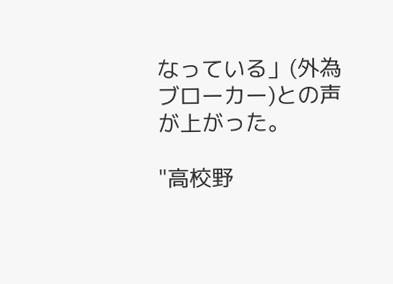なっている」(外為ブローカー)との声が上がった。

"高校野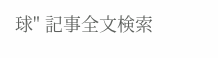球" 記事全文検索